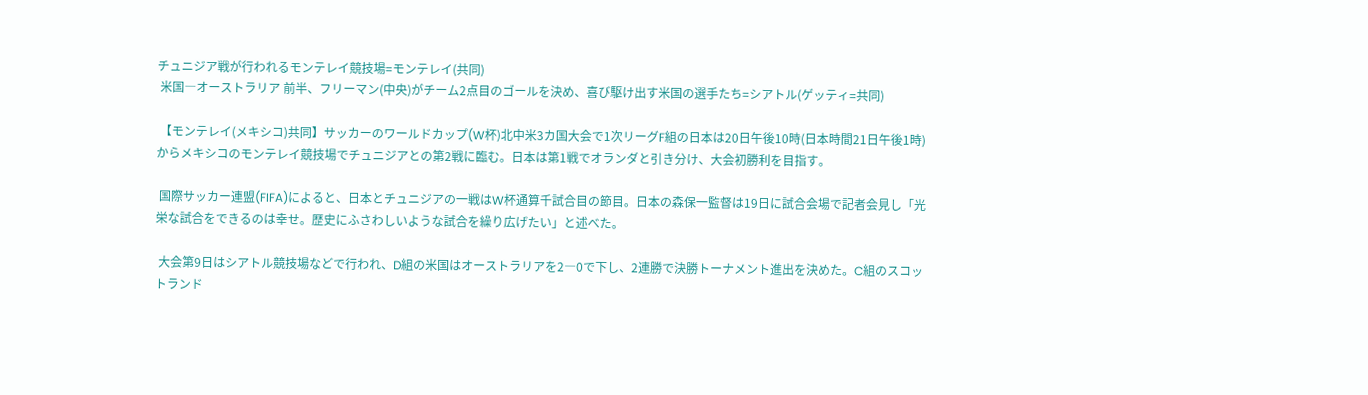チュニジア戦が行われるモンテレイ競技場=モンテレイ(共同)
 米国―オーストラリア 前半、フリーマン(中央)がチーム2点目のゴールを決め、喜び駆け出す米国の選手たち=シアトル(ゲッティ=共同)

 【モンテレイ(メキシコ)共同】サッカーのワールドカップ(W杯)北中米3カ国大会で1次リーグF組の日本は20日午後10時(日本時間21日午後1時)からメキシコのモンテレイ競技場でチュニジアとの第2戦に臨む。日本は第1戦でオランダと引き分け、大会初勝利を目指す。

 国際サッカー連盟(FIFA)によると、日本とチュニジアの一戦はW杯通算千試合目の節目。日本の森保一監督は19日に試合会場で記者会見し「光栄な試合をできるのは幸せ。歴史にふさわしいような試合を繰り広げたい」と述べた。

 大会第9日はシアトル競技場などで行われ、D組の米国はオーストラリアを2―0で下し、2連勝で決勝トーナメント進出を決めた。C組のスコットランド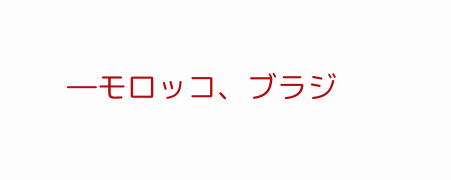―モロッコ、ブラジ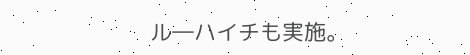ル―ハイチも実施。